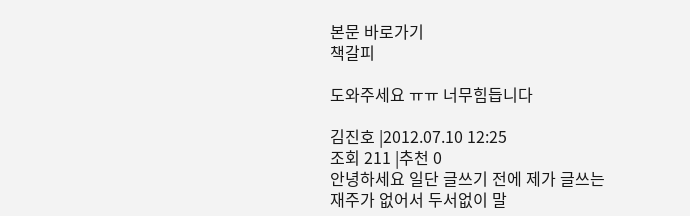본문 바로가기
책갈피

도와주세요 ㅠㅠ 너무힘듭니다

김진호 |2012.07.10 12:25
조회 211 |추천 0
안녕하세요 일단 글쓰기 전에 제가 글쓰는 재주가 없어서 두서없이 말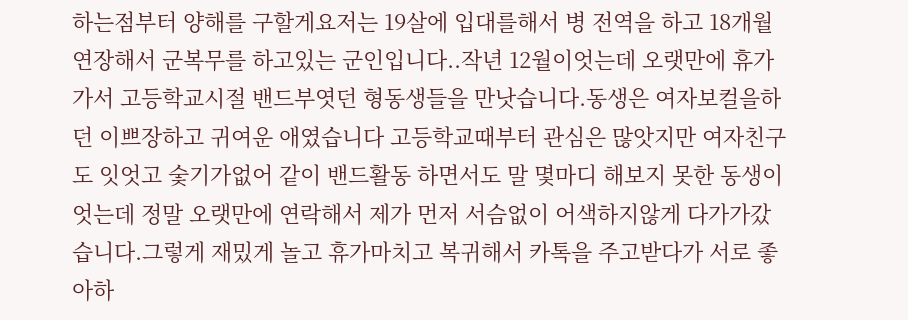하는점부터 양해를 구할게요저는 19살에 입대를해서 병 전역을 하고 18개월연장해서 군복무를 하고있는 군인입니다..작년 12월이엇는데 오랫만에 휴가가서 고등학교시절 밴드부엿던 형동생들을 만낫습니다.동생은 여자보컬을하던 이쁘장하고 귀여운 애였습니다 고등학교때부터 관심은 많앗지만 여자친구도 잇엇고 숯기가없어 같이 밴드활동 하면서도 말 몇마디 해보지 못한 동생이엇는데 정말 오랫만에 연락해서 제가 먼저 서슴없이 어색하지않게 다가가갔습니다.그렇게 재밌게 놀고 휴가마치고 복귀해서 카톡을 주고받다가 서로 좋아하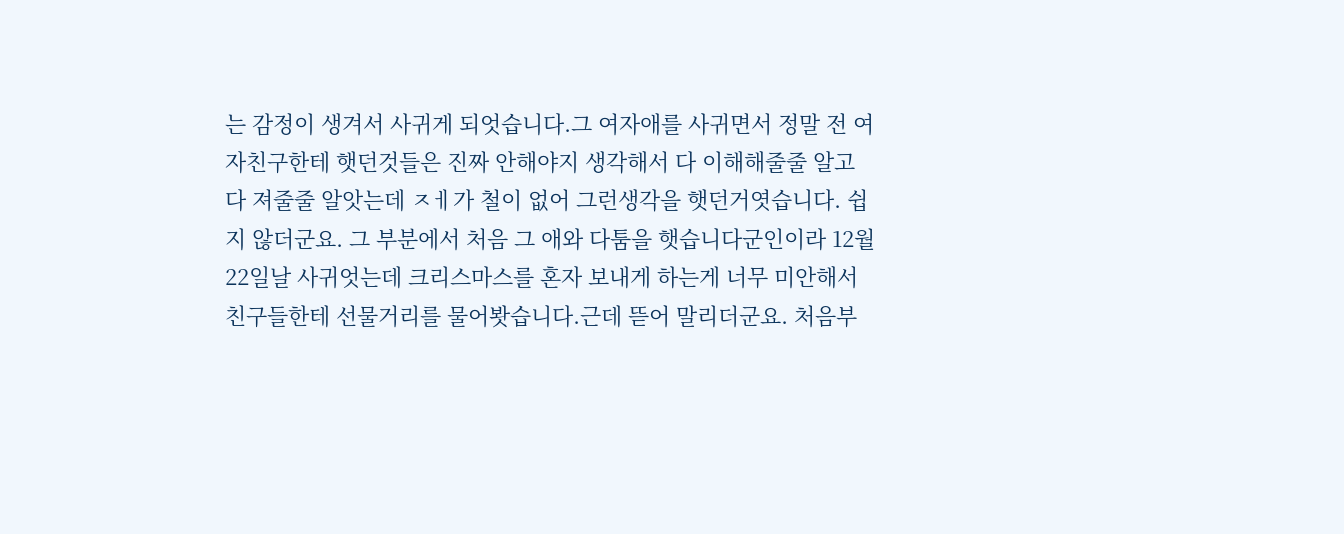는 감정이 생겨서 사귀게 되엇습니다.그 여자애를 사귀면서 정말 전 여자친구한테 햇던것들은 진짜 안해야지 생각해서 다 이해해줄줄 알고 다 져줄줄 알앗는데 ㅈㅔ가 철이 없어 그런생각을 햇던거엿습니다. 쉽지 않더군요. 그 부분에서 처음 그 애와 다툼을 햇습니다군인이라 12월 22일날 사귀엇는데 크리스마스를 혼자 보내게 하는게 너무 미안해서 친구들한테 선물거리를 물어봣습니다.근데 뜯어 말리더군요. 처음부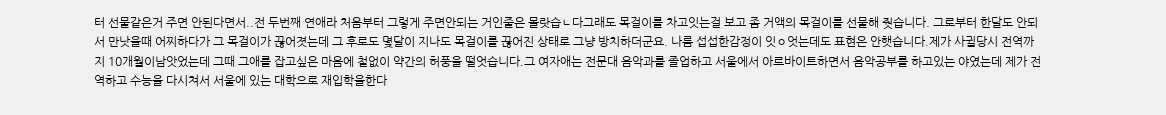터 선물같은거 주면 안된다면서..전 두번째 연애라 처음부터 그렇게 주면안되는 거인줄은 몰랏습ㄴ다그래도 목걸이를 차고잇는걸 보고 좀 거액의 목걸이를 선물해 줫습니다. 그로부터 한달도 안되서 만낫을때 어찌하다가 그 목걸이가 끊어졋는데 그 후로도 몇달이 지나도 목걸이를 끊어진 상태로 그냥 방치하더군요. 나름 섭섭한감정이 잇ㅇ엇는데도 표현은 안햇습니다.제가 사귈당시 전역까지 10개월이남앗었는데 그때 그애를 잡고싶은 마음에 철없이 약간의 허풍을 떨엇습니다.그 여자애는 전문대 음악과를 졸업하고 서울에서 아르바이트하면서 음악공부를 하고있는 야였는데 제가 전역하고 수능을 다시쳐서 서울에 있는 대학으로 재입학을한다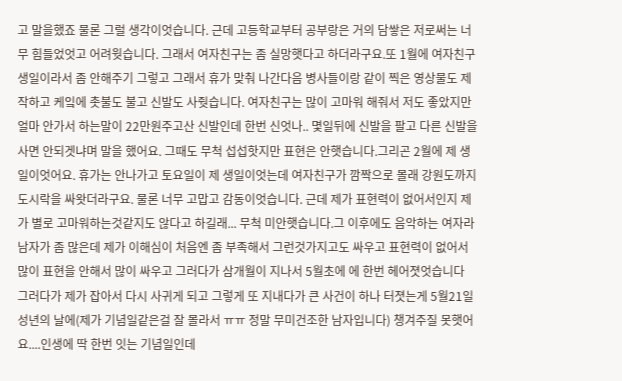고 말을했죠 물론 그럴 생각이엇습니다. 근데 고등학교부터 공부랑은 거의 담쌓은 저로써는 너무 힘들었엇고 어려웟습니다. 그래서 여자친구는 좀 실망햇다고 하더라구요.또 1월에 여자친구 생일이라서 좀 안해주기 그렇고 그래서 휴가 맞춰 나간다음 병사들이랑 같이 찍은 영상물도 제작하고 케잌에 촛불도 불고 신발도 사줫습니다. 여자친구는 많이 고마워 해줘서 저도 좋았지만 얼마 안가서 하는말이 22만원주고산 신발인데 한번 신엇나.. 몇일뒤에 신발을 팔고 다른 신발을 사면 안되겟냐며 말을 했어요. 그때도 무척 섭섭핫지만 표현은 안햇습니다.그리곤 2월에 제 생일이엇어요. 휴가는 안나가고 토요일이 제 생일이엇는데 여자친구가 깜짝으로 몰래 강원도까지 도시락을 싸왓더라구요. 물론 너무 고맙고 감동이엇습니다. 근데 제가 표현력이 없어서인지 제가 별로 고마워하는것같지도 않다고 하길래... 무척 미안햇습니다.그 이후에도 음악하는 여자라 남자가 좀 많은데 제가 이해심이 처음엔 좀 부족해서 그런것가지고도 싸우고 표현력이 없어서 많이 표현을 안해서 많이 싸우고 그러다가 삼개월이 지나서 5월초에 에 한번 헤어졋엇습니다 그러다가 제가 잡아서 다시 사귀게 되고 그렇게 또 지내다가 큰 사건이 하나 터졋는게 5월21일 성년의 날에(제가 기념일같은걸 잘 몰라서 ㅠㅠ 정말 무미건조한 남자입니다) 챙겨주질 못햇어요....인생에 딱 한번 잇는 기념일인데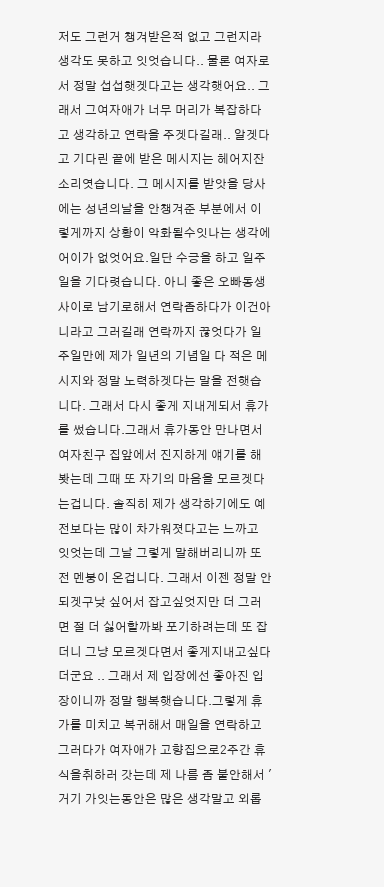저도 그런거 챙겨받은적 없고 그런지라 생각도 못하고 잇엇습니다.. 물론 여자로서 정말 섭섭햇겟다고는 생각햇어요.. 그래서 그여자애가 너무 머리가 복잡하다고 생각하고 연락을 주겟다길래.. 알겟다고 기다린 끝에 받은 메시지는 헤어지잔 소리엿습니다. 그 메시지를 받앗을 당사에는 성년의날을 안챙겨준 부분에서 이렇게까지 상황이 악화될수잇나는 생각에 어이가 없엇어요.일단 수긍을 하고 일주일을 기다렷습니다. 아니 좋은 오빠동생사이로 남기로해서 연락좀하다가 이건아니라고 그러길래 연락까지 끊엇다가 일주일만에 제가 일년의 기념일 다 적은 메시지와 정말 노력하겟다는 말을 전햇습니다. 그래서 다시 좋게 지내게되서 휴가를 썼습니다.그래서 휴가동안 만나면서 여자친구 집앞에서 진지하게 얘기를 해봣는데 그때 또 자기의 마음을 모르겟다는겁니다. 솔직히 제가 생각하기에도 예전보다는 많이 차가워졋다고는 느까고 잇엇는데 그날 그렇게 말해버리니까 또 전 멘붕이 온겁니다. 그래서 이젠 정말 안되겟구낮 싶어서 잡고싶엇지만 더 그러면 절 더 싫어할까봐 포기하려는데 또 잡더니 그냥 모르겟다면서 좋게지내고싶다더군요 .. 그래서 제 입장에선 좋아진 입장이니까 정말 행복햇습니다.그렇게 휴가를 미치고 복귀해서 매일을 연락하고 그러다가 여자애가 고향집으로2주간 휴식을취하러 갓는데 제 나름 좀 불안해서 '거기 가잇는동안은 많은 생각말고 외롭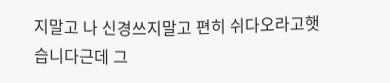지말고 나 신경쓰지말고 편히 쉬다오라고햇습니다근데 그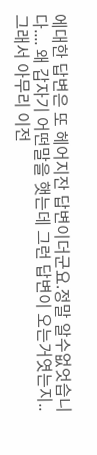에대한 답변은 또 헤어지잔 답변이더군요.정말 알수없엇습니다.... 왜 갑자기 어떤말을 햇는데 그런 답변이 오는거엿는지..그래서 아무리 이전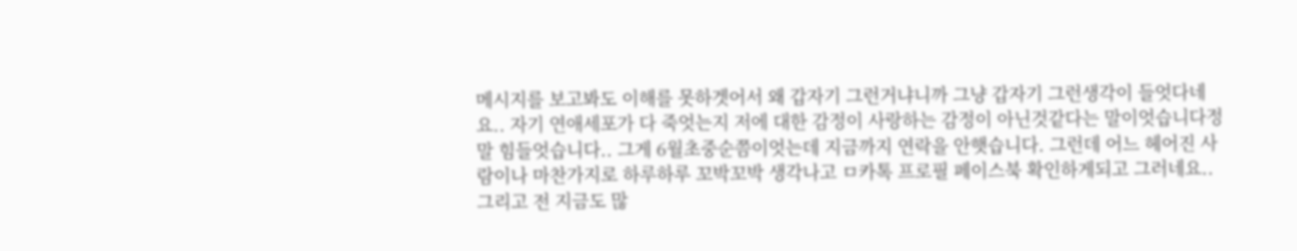메시지를 보고봐도 이해를 못하겟어서 왜 갑자기 그런거냐니까 그냥 갑자기 그런생각이 들엇다네요.. 자기 연애세포가 다 죽엇는지 저에 대한 감정이 사랑하는 감정이 아닌것같다는 말이엇습니다정말 힘들엇습니다.. 그게 6월초중순쯤이엇는데 지금까지 연락을 안햇습니다. 그런데 어느 헤어진 사람이나 마찬가지로 하루하루 꼬박꼬박 생각나고 ㅁ카톡 프로필 페이스북 확인하게되고 그러네요..그리고 전 지금도 많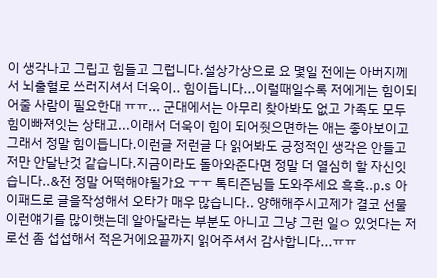이 생각나고 그립고 힘들고 그럽니다.설상가상으로 요 몇일 전에는 아버지께서 뇌출혈로 쓰러지셔서 더욱이.. 힘이듭니다...이럴때일수록 저에게는 힘이되어줄 사람이 필요한대 ㅠㅠ... 군대에서는 아무리 찾아봐도 없고 가족도 모두 힘이빠져잇는 상태고...이래서 더욱이 힘이 되어줫으면하는 애는 좋아보이고 그래서 정말 힘이듭니다.이런글 저런글 다 읽어봐도 긍정적인 생각은 안들고 저만 안달난것 같습니다.지금이라도 돌아와준다면 정말 더 열심히 할 자신잇습니다..&전 정말 어떡해야될가요 ㅜㅜ 톡티즌님들 도와주세요 흑흑..p.s 아이패드로 글을작성해서 오타가 매우 많습니다.. 양해해주시고제가 결코 선물 이런얘기를 많이햇는데 알아달라는 부분도 아니고 그냥 그런 일ㅇ 있엇다는 저로선 좀 섭섭해서 적은거에요끝까지 읽어주셔서 감사합니다...ㅠㅠ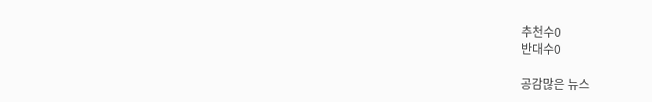추천수0
반대수0

공감많은 뉴스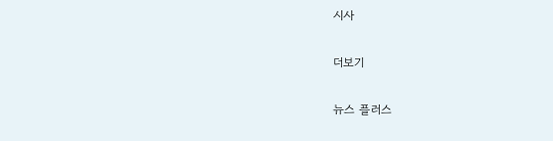시사

더보기

뉴스 플러스